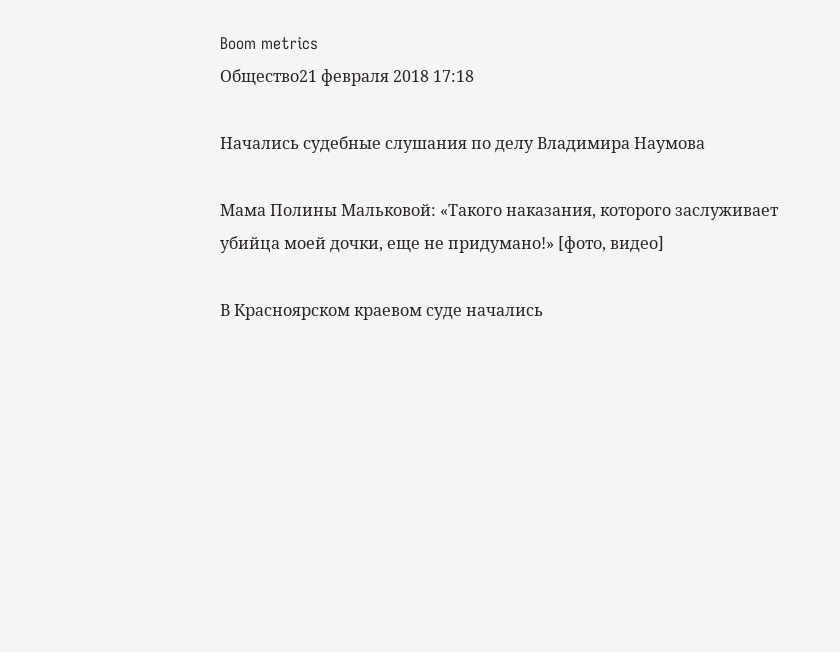Boom metrics
Общество21 февраля 2018 17:18

Начались судебные слушания по делу Владимира Наумова

Мама Полины Мальковой: «Такого наказания, которого заслуживает убийца моей дочки, еще не придумано!» [фото, видео]

В Красноярском краевом суде начались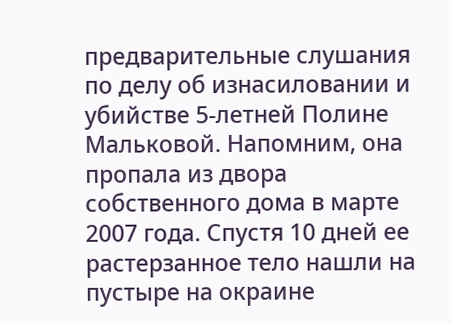предварительные слушания по делу об изнасиловании и убийстве 5-летней Полине Мальковой. Напомним, она пропала из двора собственного дома в марте 2007 года. Спустя 10 дней ее растерзанное тело нашли на пустыре на окраине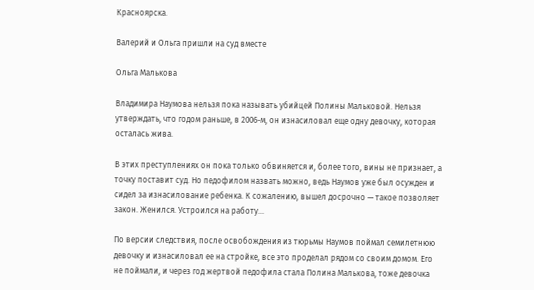Красноярска.

Валерий и Ольга пришли на суд вместе

Ольга Малькова

Владимира Наумова нельзя пока называть убийцей Полины Мальковой. Нельзя утверждать, что годом раньше, в 2006-м, он изнасиловал еще одну девочку, которая осталась жива.

В этих преступлениях он пока только обвиняется и, более того, вины не признает, а точку поставит суд. Но педофилом назвать можно, ведь Наумов уже был осужден и сидел за изнасилование ребенка. К сожалению, вышел досрочно — такое позволяет закон. Женился. Устроился на работу...

По версии следствия, после освобождения из тюрьмы Наумов поймал семилетнюю девочку и изнасиловал ее на стройке, все это проделал рядом со своим домом. Его не поймали, и через год жертвой педофила стала Полина Малькова, тоже девочка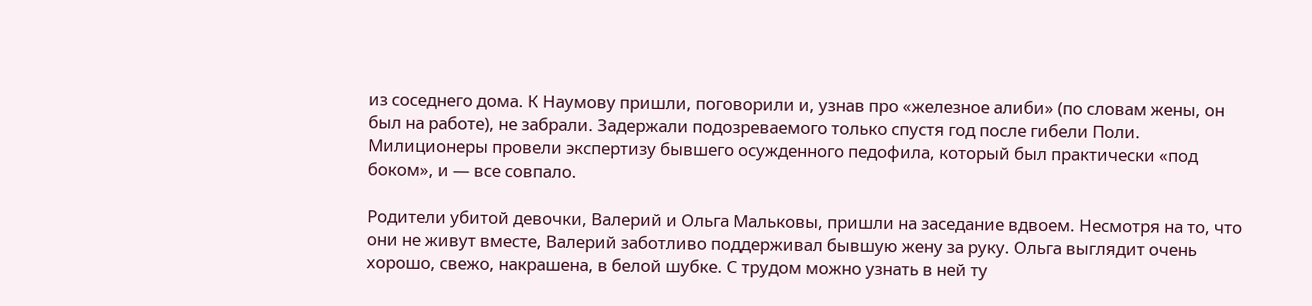из соседнего дома. К Наумову пришли, поговорили и, узнав про «железное алиби» (по словам жены, он был на работе), не забрали. Задержали подозреваемого только спустя год после гибели Поли. Милиционеры провели экспертизу бывшего осужденного педофила, который был практически «под боком», и — все совпало.

Родители убитой девочки, Валерий и Ольга Мальковы, пришли на заседание вдвоем. Несмотря на то, что они не живут вместе, Валерий заботливо поддерживал бывшую жену за руку. Ольга выглядит очень хорошо, свежо, накрашена, в белой шубке. С трудом можно узнать в ней ту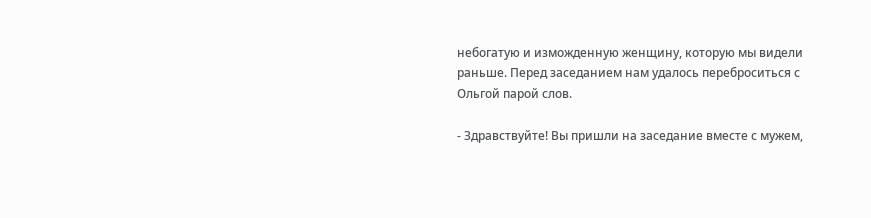небогатую и изможденную женщину, которую мы видели раньше. Перед заседанием нам удалось переброситься с Ольгой парой слов.

- Здравствуйте! Вы пришли на заседание вместе с мужем,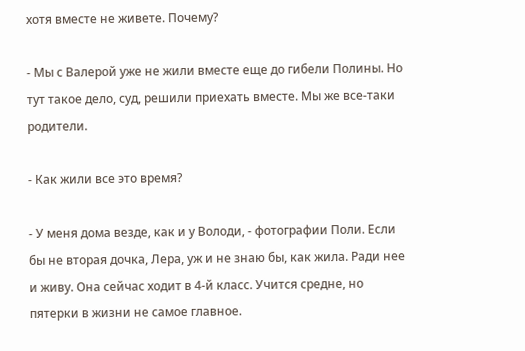хотя вместе не живете. Почему?

- Мы с Валерой уже не жили вместе еще до гибели Полины. Но тут такое дело, суд, решили приехать вместе. Мы же все-таки родители.

- Как жили все это время?

- У меня дома везде, как и у Володи, - фотографии Поли. Если бы не вторая дочка, Лера, уж и не знаю бы, как жила. Ради нее и живу. Она сейчас ходит в 4-й класс. Учится средне, но пятерки в жизни не самое главное.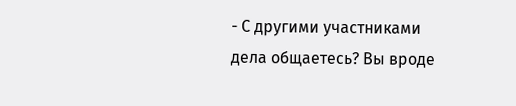- С другими участниками дела общаетесь? Вы вроде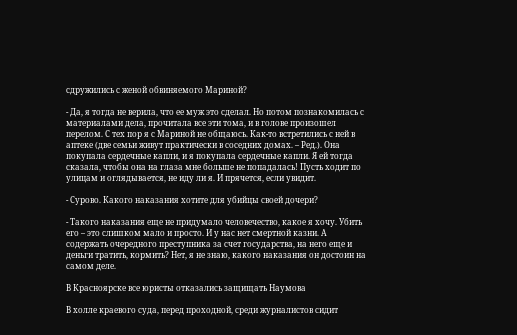сдружились с женой обвиняемого Мариной?

- Да, я тогда не верила, что ее муж это сделал. Но потом познакомилась с материалами дела, прочитала все эти тома, и в голове произошел перелом. С тех пор я с Мариной не общаюсь. Как-то встретились с ней в аптеке (две семьи живут практически в соседних домах. – Ред.). Она покупала сердечные капли, и я покупала сердечные капли. Я ей тогда сказала, чтобы она на глаза мне больше не попадалась! Пусть ходит по улицам и оглядывается, не иду ли я. И прячется, если увидит.

- Сурово. Какого наказания хотите для убийцы своей дочери?

- Такого наказания еще не придумало человечество, какое я хочу. Убить его – это слишком мало и просто. И у нас нет смертной казни. А содержать очередного преступника за счет государства, на него еще и деньги тратить, кормить? Нет, я не знаю, какого наказания он достоин на самом деле.

В Красноярске все юристы отказались защищать Наумова

В холле краевого суда, перед проходной, среди журналистов сидит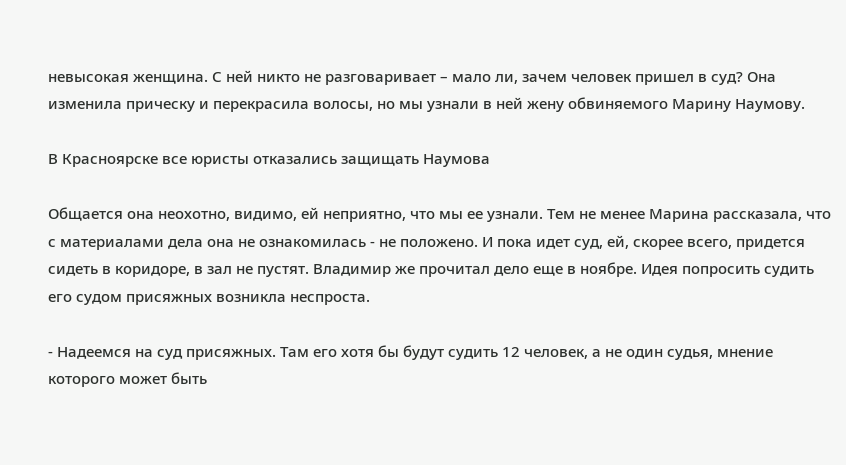невысокая женщина. С ней никто не разговаривает – мало ли, зачем человек пришел в суд? Она изменила прическу и перекрасила волосы, но мы узнали в ней жену обвиняемого Марину Наумову.

В Красноярске все юристы отказались защищать Наумова

Общается она неохотно, видимо, ей неприятно, что мы ее узнали. Тем не менее Марина рассказала, что с материалами дела она не ознакомилась - не положено. И пока идет суд, ей, скорее всего, придется сидеть в коридоре, в зал не пустят. Владимир же прочитал дело еще в ноябре. Идея попросить судить его судом присяжных возникла неспроста.

- Надеемся на суд присяжных. Там его хотя бы будут судить 12 человек, а не один судья, мнение которого может быть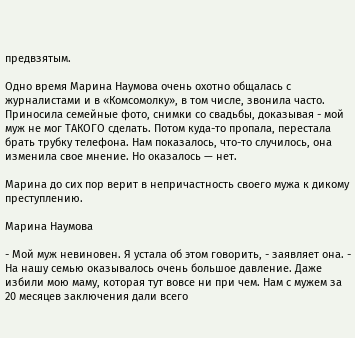предвзятым.

Одно время Марина Наумова очень охотно общалась с журналистами и в «Комсомолку», в том числе, звонила часто. Приносила семейные фото, снимки со свадьбы, доказывая - мой муж не мог ТАКОГО сделать. Потом куда-то пропала, перестала брать трубку телефона. Нам показалось, что-то случилось, она изменила свое мнение. Но оказалось — нет.

Марина до сих пор верит в непричастность своего мужа к дикому преступлению.

Марина Наумова

- Мой муж невиновен. Я устала об этом говорить, - заявляет она. - На нашу семью оказывалось очень большое давление. Даже избили мою маму, которая тут вовсе ни при чем. Нам с мужем за 20 месяцев заключения дали всего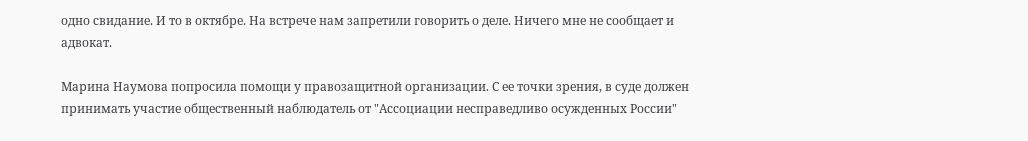одно свидание. И то в октябре. На встрече нам запретили говорить о деле. Ничего мне не сообщает и адвокат.

Марина Наумова попросила помощи у правозащитной организации. С ее точки зрения, в суде должен принимать участие общественный наблюдатель от "Ассоциации несправедливо осужденных России"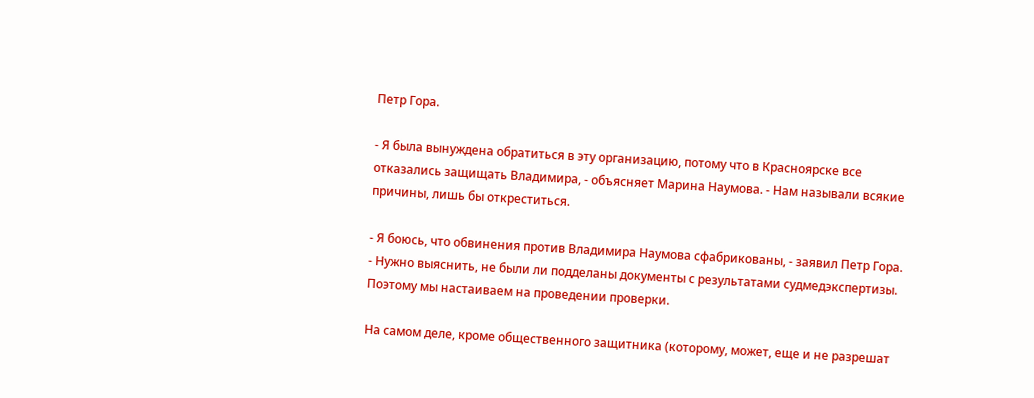Петр Гора.

- Я была вынуждена обратиться в эту организацию, потому что в Красноярске все отказались защищать Владимира, - объясняет Марина Наумова. - Нам называли всякие причины, лишь бы откреститься.

- Я боюсь, что обвинения против Владимира Наумова сфабрикованы, - заявил Петр Гора. - Нужно выяснить, не были ли подделаны документы с результатами судмедэкспертизы. Поэтому мы настаиваем на проведении проверки.

На самом деле, кроме общественного защитника (которому, может, еще и не разрешат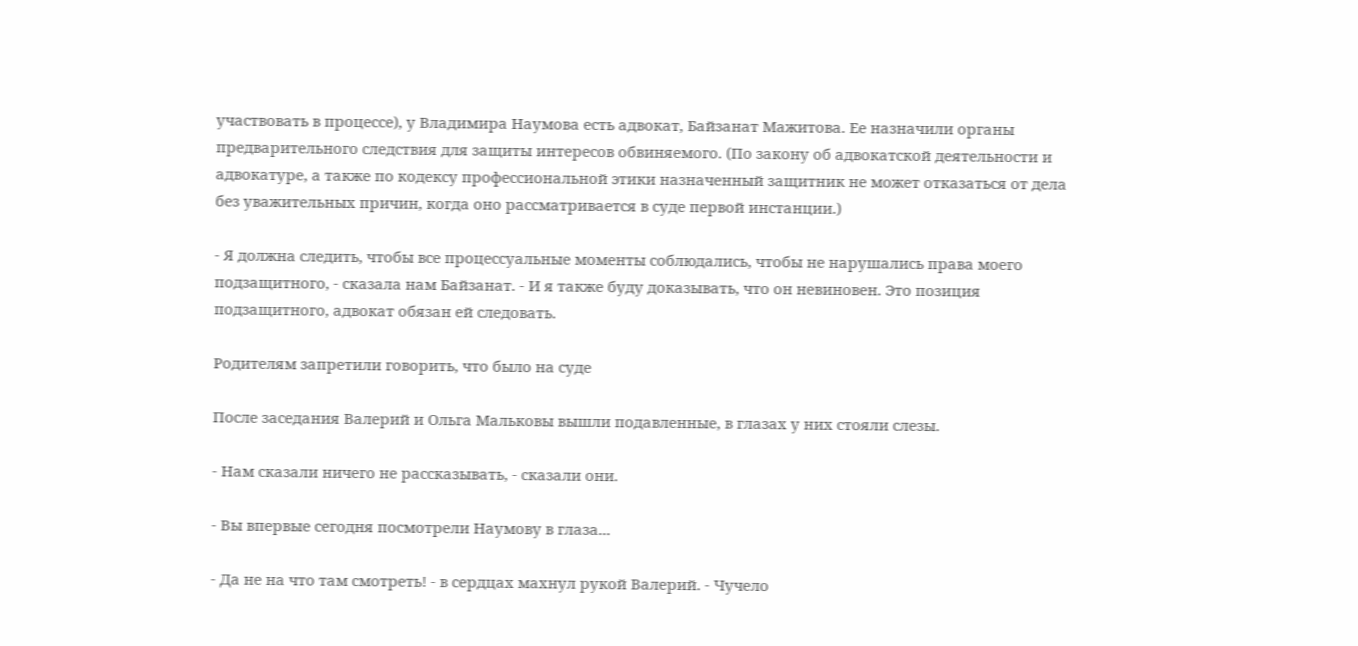участвовать в процессе), у Владимира Наумова есть адвокат, Байзанат Мажитова. Ее назначили органы предварительного следствия для защиты интересов обвиняемого. (По закону об адвокатской деятельности и адвокатуре, а также по кодексу профессиональной этики назначенный защитник не может отказаться от дела без уважительных причин, когда оно рассматривается в суде первой инстанции.)

- Я должна следить, чтобы все процессуальные моменты соблюдались, чтобы не нарушались права моего подзащитного, - сказала нам Байзанат. - И я также буду доказывать, что он невиновен. Это позиция подзащитного, адвокат обязан ей следовать.

Родителям запретили говорить, что было на суде

После заседания Валерий и Ольга Мальковы вышли подавленные, в глазах у них стояли слезы.

- Нам сказали ничего не рассказывать, - сказали они.

- Вы впервые сегодня посмотрели Наумову в глаза...

- Да не на что там смотреть! - в сердцах махнул рукой Валерий. - Чучело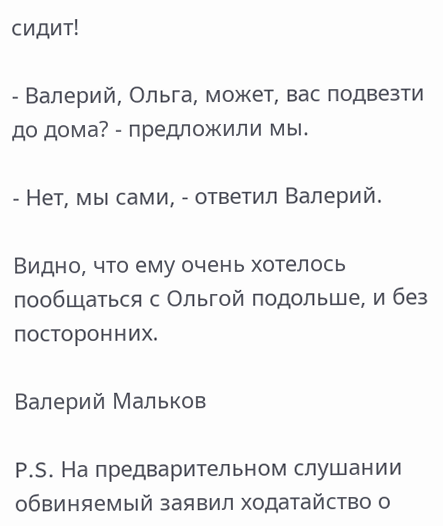сидит!

- Валерий, Ольга, может, вас подвезти до дома? - предложили мы.

- Нет, мы сами, - ответил Валерий.

Видно, что ему очень хотелось пообщаться с Ольгой подольше, и без посторонних.

Валерий Мальков

P.S. На предварительном слушании обвиняемый заявил ходатайство о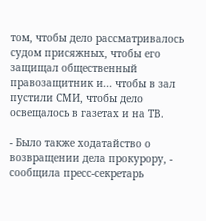том, чтобы дело рассматривалось судом присяжных, чтобы его защищал общественный правозащитник и... чтобы в зал пустили СМИ, чтобы дело освещалось в газетах и на ТВ.

- Было также ходатайство о возвращении дела прокурору, - сообщила пресс-секретарь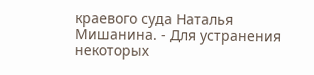краевого суда Наталья Мишанина. - Для устранения некоторых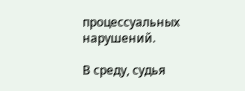процессуальных нарушений.

В среду, судья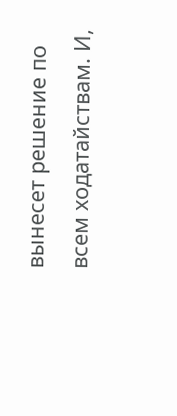вынесет решение по всем ходатайствам. И,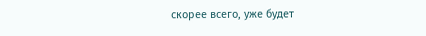скорее всего, уже будет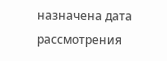назначена дата рассмотрения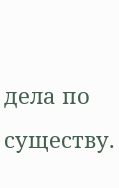дела по существу.